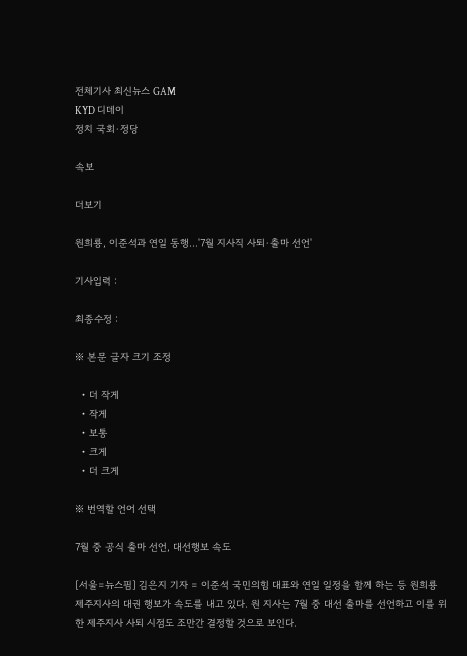전체기사 최신뉴스 GAM
KYD 디데이
정치 국회·정당

속보

더보기

원희룡, 이준석과 연일 동행…'7월 지사직 사퇴·출마 선언'

기사입력 :

최종수정 :

※ 본문 글자 크기 조정

  • 더 작게
  • 작게
  • 보통
  • 크게
  • 더 크게

※ 번역할 언어 선택

7월 중 공식 출마 선언, 대선행보 속도

[서울=뉴스핌] 김은지 기자 = 이준석 국민의힘 대표와 연일 일정을 함께 하는 등 원희룡 제주지사의 대권 행보가 속도를 내고 있다. 원 지사는 7월 중 대선 출마를 선언하고 이를 위한 제주지사 사퇴 시점도 조만간 결정할 것으로 보인다.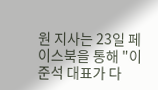원 지사는 23일 페이스북을 통해 "이준석 대표가 다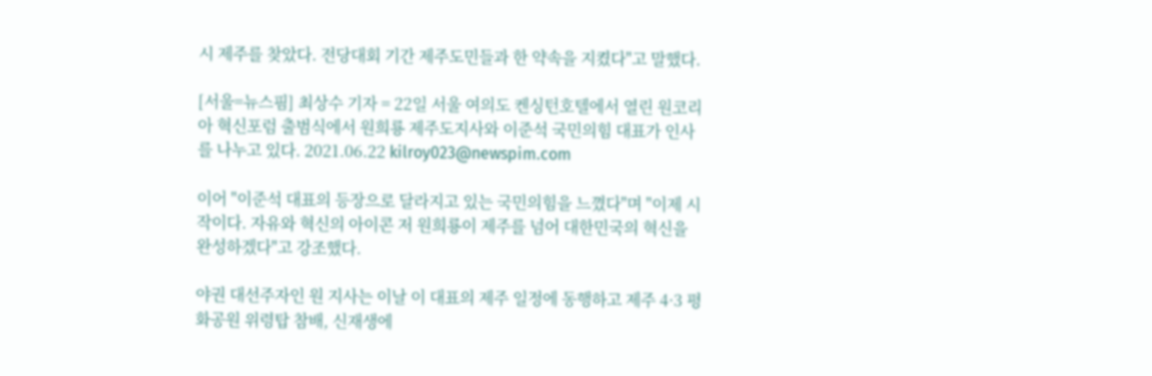시 제주를 찾았다. 전당대회 기간 제주도민들과 한 약속을 지켰다"고 말했다.

[서울=뉴스핌] 최상수 기자 = 22일 서울 여의도 켄싱턴호텔에서 열린 원코리아 혁신포럼 출범식에서 원희룡 제주도지사와 이준석 국민의힘 대표가 인사를 나누고 있다. 2021.06.22 kilroy023@newspim.com

이어 "이준석 대표의 등장으로 달라지고 있는 국민의힘을 느꼈다"며 "이제 시작이다. 자유와 혁신의 아이콘 저 원희룡이 제주를 넘어 대한민국의 혁신을 완성하겠다"고 강조했다.

야권 대선주자인 원 지사는 이날 이 대표의 제주 일정에 동행하고 제주 4·3 평화공원 위령탑 참배, 신재생에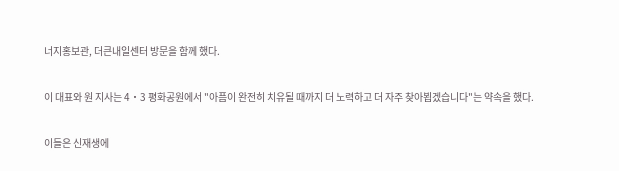너지홍보관, 더큰내일센터 방문을 함께 했다.

이 대표와 원 지사는 4‧3 평화공원에서 "아픔이 완전히 치유될 때까지 더 노력하고 더 자주 찾아뵙겠습니다"는 약속을 했다.

이들은 신재생에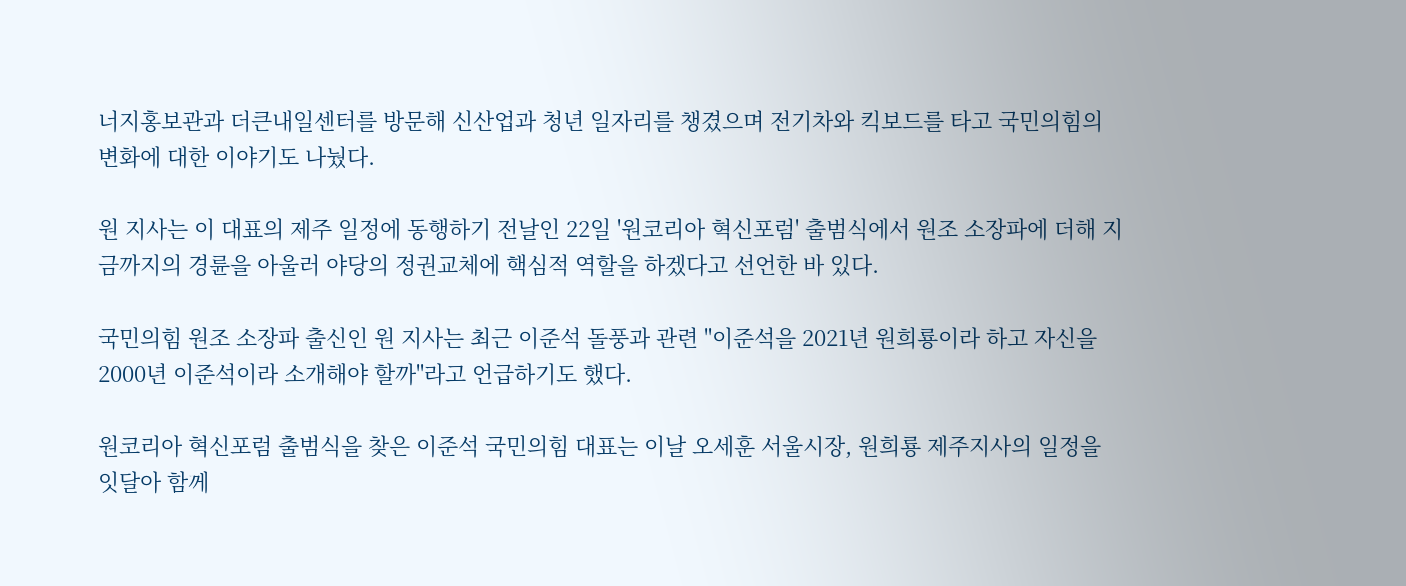너지홍보관과 더큰내일센터를 방문해 신산업과 청년 일자리를 챙겼으며 전기차와 킥보드를 타고 국민의힘의 변화에 대한 이야기도 나눴다.

원 지사는 이 대표의 제주 일정에 동행하기 전날인 22일 '원코리아 혁신포럼' 출범식에서 원조 소장파에 더해 지금까지의 경륜을 아울러 야당의 정권교체에 핵심적 역할을 하겠다고 선언한 바 있다.

국민의힘 원조 소장파 출신인 원 지사는 최근 이준석 돌풍과 관련 "이준석을 2021년 원희룡이라 하고 자신을 2000년 이준석이라 소개해야 할까"라고 언급하기도 했다.

원코리아 혁신포럼 출범식을 찾은 이준석 국민의힘 대표는 이날 오세훈 서울시장, 원희룡 제주지사의 일정을 잇달아 함께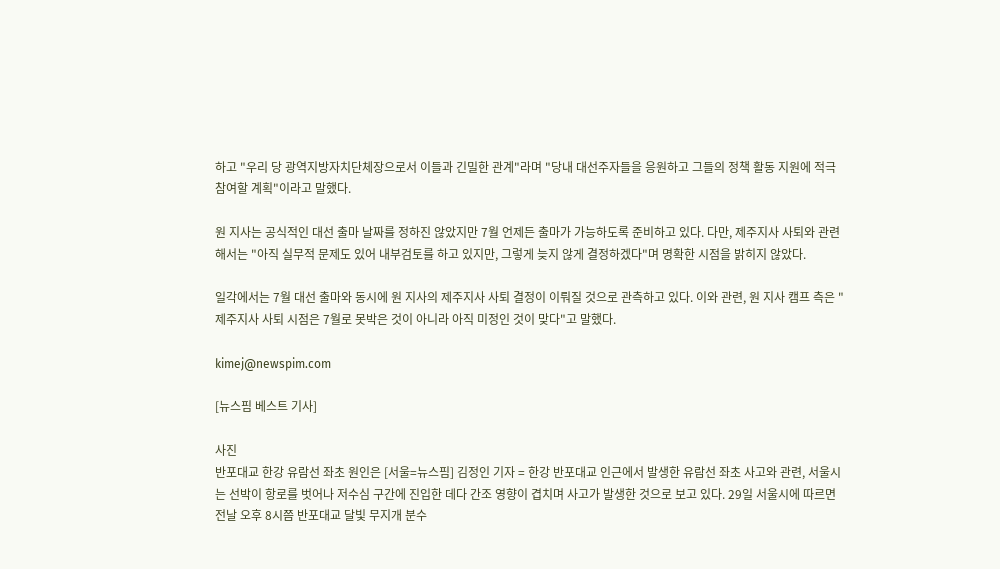하고 "우리 당 광역지방자치단체장으로서 이들과 긴밀한 관계"라며 "당내 대선주자들을 응원하고 그들의 정책 활동 지원에 적극 참여할 계획"이라고 말했다.

원 지사는 공식적인 대선 출마 날짜를 정하진 않았지만 7월 언제든 출마가 가능하도록 준비하고 있다. 다만, 제주지사 사퇴와 관련해서는 "아직 실무적 문제도 있어 내부검토를 하고 있지만, 그렇게 늦지 않게 결정하겠다"며 명확한 시점을 밝히지 않았다.

일각에서는 7월 대선 출마와 동시에 원 지사의 제주지사 사퇴 결정이 이뤄질 것으로 관측하고 있다. 이와 관련, 원 지사 캠프 측은 "제주지사 사퇴 시점은 7월로 못박은 것이 아니라 아직 미정인 것이 맞다"고 말했다.

kimej@newspim.com

[뉴스핌 베스트 기사]

사진
반포대교 한강 유람선 좌초 원인은 [서울=뉴스핌] 김정인 기자 = 한강 반포대교 인근에서 발생한 유람선 좌초 사고와 관련, 서울시는 선박이 항로를 벗어나 저수심 구간에 진입한 데다 간조 영향이 겹치며 사고가 발생한 것으로 보고 있다. 29일 서울시에 따르면 전날 오후 8시쯤 반포대교 달빛 무지개 분수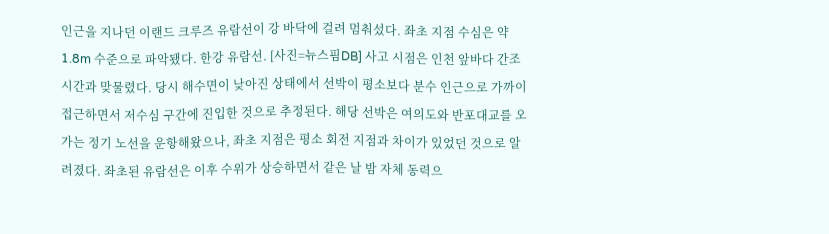인근을 지나던 이랜드 크루즈 유람선이 강 바닥에 걸려 멈춰섰다. 좌초 지점 수심은 약 1.8m 수준으로 파악됐다. 한강 유람선. [사진=뉴스핌DB] 사고 시점은 인천 앞바다 간조 시간과 맞물렸다. 당시 해수면이 낮아진 상태에서 선박이 평소보다 분수 인근으로 가까이 접근하면서 저수심 구간에 진입한 것으로 추정된다. 해당 선박은 여의도와 반포대교를 오가는 정기 노선을 운항해왔으나, 좌초 지점은 평소 회전 지점과 차이가 있었던 것으로 알려졌다. 좌초된 유람선은 이후 수위가 상승하면서 같은 날 밤 자체 동력으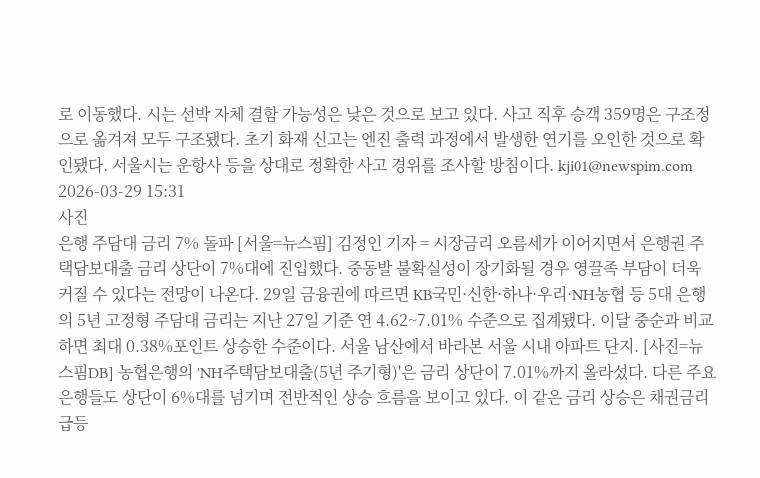로 이동했다. 시는 선박 자체 결함 가능성은 낮은 것으로 보고 있다. 사고 직후 승객 359명은 구조정으로 옮겨져 모두 구조됐다. 초기 화재 신고는 엔진 출력 과정에서 발생한 연기를 오인한 것으로 확인됐다. 서울시는 운항사 등을 상대로 정확한 사고 경위를 조사할 방침이다. kji01@newspim.com 2026-03-29 15:31
사진
은행 주담대 금리 7% 돌파 [서울=뉴스핌] 김정인 기자 = 시장금리 오름세가 이어지면서 은행권 주택담보대출 금리 상단이 7%대에 진입했다. 중동발 불확실성이 장기화될 경우 영끌족 부담이 더욱 커질 수 있다는 전망이 나온다. 29일 금융권에 따르면 KB국민·신한·하나·우리·NH농협 등 5대 은행의 5년 고정형 주담대 금리는 지난 27일 기준 연 4.62~7.01% 수준으로 집계됐다. 이달 중순과 비교하면 최대 0.38%포인트 상승한 수준이다. 서울 남산에서 바라본 서울 시내 아파트 단지. [사진=뉴스핌DB] 농협은행의 'NH주택담보대출(5년 주기형)'은 금리 상단이 7.01%까지 올라섰다. 다른 주요 은행들도 상단이 6%대를 넘기며 전반적인 상승 흐름을 보이고 있다. 이 같은 금리 상승은 채권금리 급등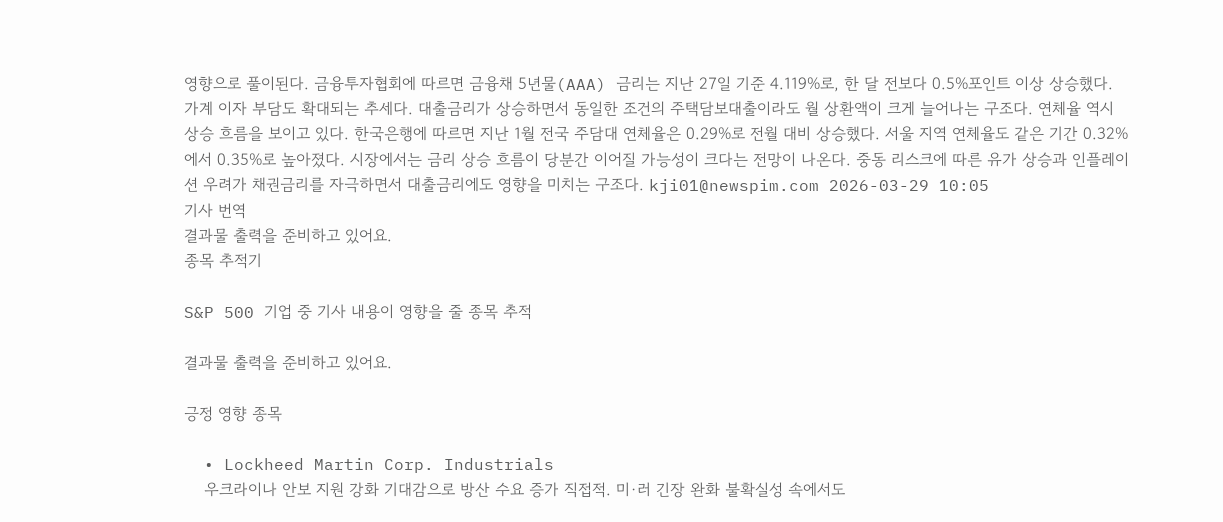영향으로 풀이된다. 금융투자협회에 따르면 금융채 5년물(AAA) 금리는 지난 27일 기준 4.119%로, 한 달 전보다 0.5%포인트 이상 상승했다. 가계 이자 부담도 확대되는 추세다. 대출금리가 상승하면서 동일한 조건의 주택담보대출이라도 월 상환액이 크게 늘어나는 구조다. 연체율 역시 상승 흐름을 보이고 있다. 한국은행에 따르면 지난 1월 전국 주담대 연체율은 0.29%로 전월 대비 상승했다. 서울 지역 연체율도 같은 기간 0.32%에서 0.35%로 높아졌다. 시장에서는 금리 상승 흐름이 당분간 이어질 가능성이 크다는 전망이 나온다. 중동 리스크에 따른 유가 상승과 인플레이션 우려가 채권금리를 자극하면서 대출금리에도 영향을 미치는 구조다. kji01@newspim.com 2026-03-29 10:05
기사 번역
결과물 출력을 준비하고 있어요.
종목 추적기

S&P 500 기업 중 기사 내용이 영향을 줄 종목 추적

결과물 출력을 준비하고 있어요.

긍정 영향 종목

  • Lockheed Martin Corp. Industrials
    우크라이나 안보 지원 강화 기대감으로 방산 수요 증가 직접적. 미·러 긴장 완화 불확실성 속에서도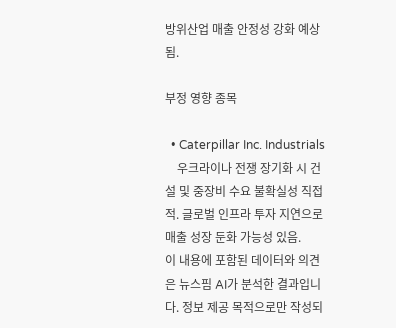방위산업 매출 안정성 강화 예상됨.

부정 영향 종목

  • Caterpillar Inc. Industrials
    우크라이나 전쟁 장기화 시 건설 및 중장비 수요 불확실성 직접적. 글로벌 인프라 투자 지연으로 매출 성장 둔화 가능성 있음.
이 내용에 포함된 데이터와 의견은 뉴스핌 AI가 분석한 결과입니다. 정보 제공 목적으로만 작성되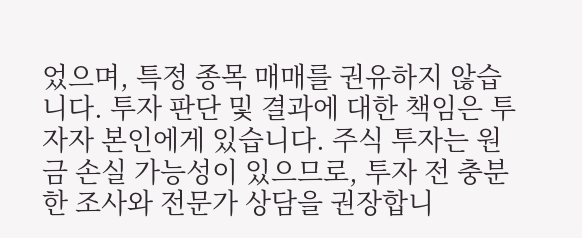었으며, 특정 종목 매매를 권유하지 않습니다. 투자 판단 및 결과에 대한 책임은 투자자 본인에게 있습니다. 주식 투자는 원금 손실 가능성이 있으므로, 투자 전 충분한 조사와 전문가 상담을 권장합니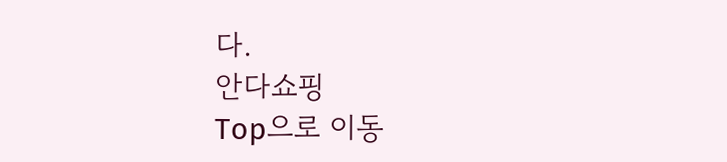다.
안다쇼핑
Top으로 이동